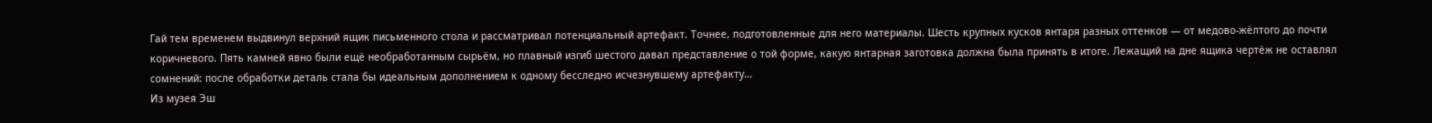Гай тем временем выдвинул верхний ящик письменного стола и рассматривал потенциальный артефакт. Точнее, подготовленные для него материалы. Шесть крупных кусков янтаря разных оттенков — от медово-жёлтого до почти коричневого. Пять камней явно были ещё необработанным сырьём, но плавный изгиб шестого давал представление о той форме, какую янтарная заготовка должна была принять в итоге. Лежащий на дне ящика чертёж не оставлял сомнений: после обработки деталь стала бы идеальным дополнением к одному бесследно исчезнувшему артефакту…
Из музея Эш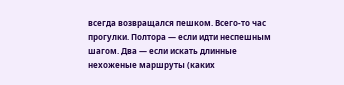всегда возвращался пешком. Всего-то час прогулки. Полтора — если идти неспешным шагом. Два — если искать длинные нехоженые маршруты (каких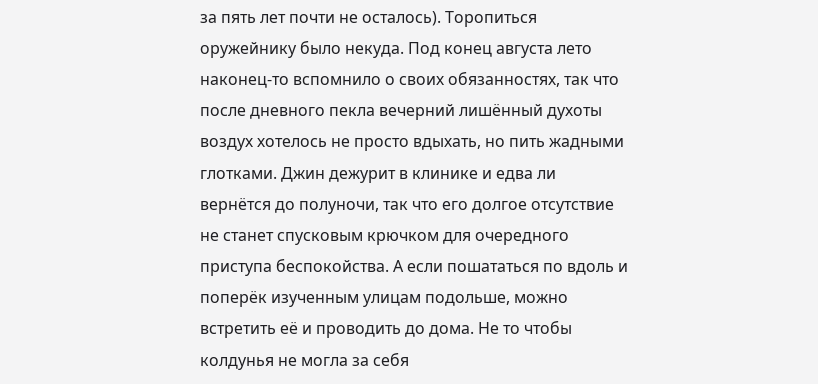за пять лет почти не осталось). Торопиться оружейнику было некуда. Под конец августа лето наконец-то вспомнило о своих обязанностях, так что после дневного пекла вечерний лишённый духоты воздух хотелось не просто вдыхать, но пить жадными глотками. Джин дежурит в клинике и едва ли вернётся до полуночи, так что его долгое отсутствие не станет спусковым крючком для очередного приступа беспокойства. А если пошататься по вдоль и поперёк изученным улицам подольше, можно встретить её и проводить до дома. Не то чтобы колдунья не могла за себя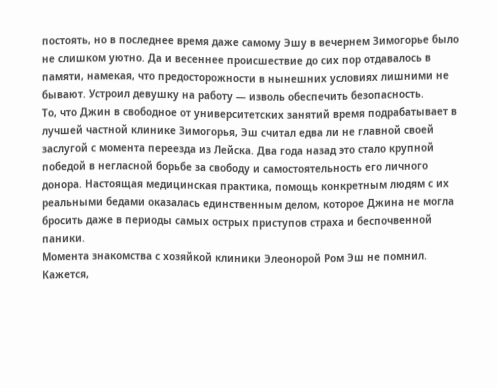постоять, но в последнее время даже самому Эшу в вечернем Зимогорье было не слишком уютно. Да и весеннее происшествие до сих пор отдавалось в памяти, намекая, что предосторожности в нынешних условиях лишними не бывают. Устроил девушку на работу — изволь обеспечить безопасность.
То, что Джин в свободное от университетских занятий время подрабатывает в лучшей частной клинике Зимогорья, Эш считал едва ли не главной своей заслугой с момента переезда из Лейска. Два года назад это стало крупной победой в негласной борьбе за свободу и самостоятельность его личного донора. Настоящая медицинская практика, помощь конкретным людям с их реальными бедами оказалась единственным делом, которое Джина не могла бросить даже в периоды самых острых приступов страха и беспочвенной паники.
Момента знакомства с хозяйкой клиники Элеонорой Ром Эш не помнил. Кажется,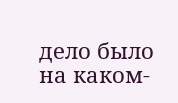дело было на каком-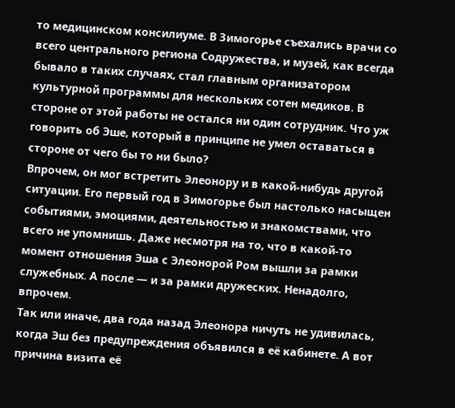то медицинском консилиуме. В Зимогорье съехались врачи со всего центрального региона Содружества, и музей, как всегда бывало в таких случаях, стал главным организатором культурной программы для нескольких сотен медиков. В стороне от этой работы не остался ни один сотрудник. Что уж говорить об Эше, который в принципе не умел оставаться в стороне от чего бы то ни было?
Впрочем, он мог встретить Элеонору и в какой-нибудь другой ситуации. Его первый год в Зимогорье был настолько насыщен событиями, эмоциями, деятельностью и знакомствами, что всего не упомнишь. Даже несмотря на то, что в какой-то момент отношения Эша с Элеонорой Ром вышли за рамки служебных. А после — и за рамки дружеских. Ненадолго, впрочем.
Так или иначе, два года назад Элеонора ничуть не удивилась, когда Эш без предупреждения объявился в её кабинете. А вот причина визита её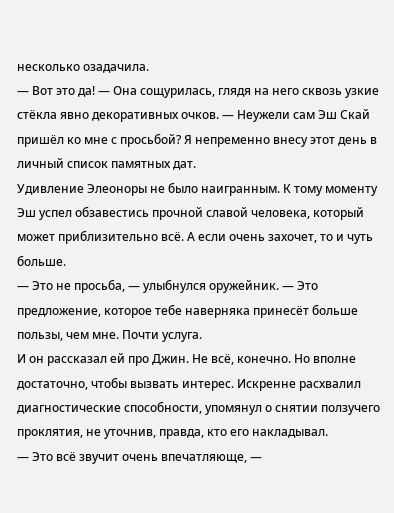несколько озадачила.
— Вот это да! — Она сощурилась, глядя на него сквозь узкие стёкла явно декоративных очков. — Неужели сам Эш Скай пришёл ко мне с просьбой? Я непременно внесу этот день в личный список памятных дат.
Удивление Элеоноры не было наигранным. К тому моменту Эш успел обзавестись прочной славой человека, который может приблизительно всё. А если очень захочет, то и чуть больше.
— Это не просьба, — улыбнулся оружейник. — Это предложение, которое тебе наверняка принесёт больше пользы, чем мне. Почти услуга.
И он рассказал ей про Джин. Не всё, конечно. Но вполне достаточно, чтобы вызвать интерес. Искренне расхвалил диагностические способности, упомянул о снятии ползучего проклятия, не уточнив, правда, кто его накладывал.
— Это всё звучит очень впечатляюще, —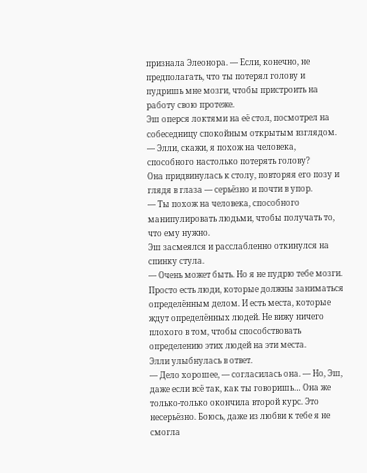признала Элеонора. — Если, конечно, не предполагать, что ты потерял голову и пудришь мне мозги, чтобы пристроить на работу свою протеже.
Эш оперся локтями на её стол, посмотрел на собеседницу спокойным открытым взглядом.
— Элли, скажи, я похож на человека, способного настолько потерять голову?
Она придвинулась к столу, повторяя его позу и глядя в глаза — серьёзно и почти в упор.
— Ты похож на человека, способного манипулировать людьми, чтобы получать то, что ему нужно.
Эш засмеялся и расслабленно откинулся на спинку стула.
— Очень может быть. Но я не пудрю тебе мозги. Просто есть люди, которые должны заниматься определённым делом. И есть места, которые ждут определённых людей. Не вижу ничего плохого в том, чтобы способствовать определению этих людей на эти места.
Элли улыбнулась в ответ.
— Дело хорошее, — согласилась она. — Но, Эш, даже если всё так, как ты говоришь… Она же только-только окончила второй курс. Это несерьёзно. Боюсь, даже из любви к тебе я не смогла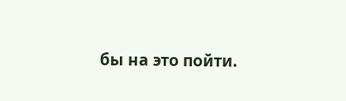бы на это пойти.